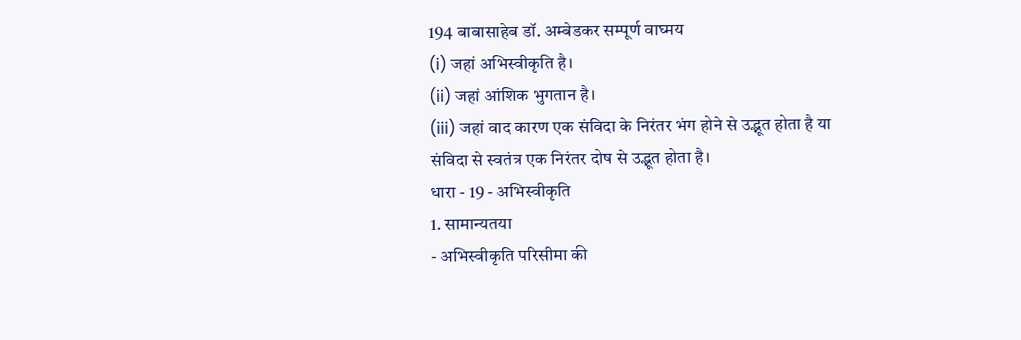194 बाबासाहेब डॉ. अम्बेडकर सम्पूर्ण वाघ्मय
(i) जहां अभिस्वीकृति है।
(ii) जहां आंशिक भुगतान है।
(iii) जहां वाद कारण एक संविदा के निरंतर भंग होने से उद्भूत होता है या संविदा से स्वतंत्र एक निरंतर दोष से उद्भूत होता है।
धारा - 19 - अभिस्वीकृति
1. सामान्यतया
- अभिस्वीकृति परिसीमा की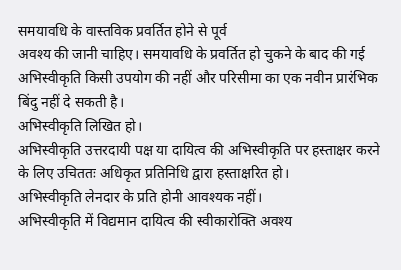समयावधि के वास्तविक प्रवर्तित होने से पूर्व
अवश्य की जानी चाहिए। समयावधि के प्रवर्तित हो चुकने के बाद की गई
अभिस्वीकृति किसी उपयोग की नहीं और परिसीमा का एक नवीन प्रारंभिक
बिंदु नहीं दे सकती है।
अभिस्वीकृति लिखित हो।
अभिस्वीकृति उत्तरदायी पक्ष या दायित्व की अभिस्वीकृति पर हस्ताक्षर करने
के लिए उचिततः अधिकृत प्रतिनिधि द्वारा हस्ताक्षरित हो।
अभिस्वीकृति लेनदार के प्रति होनी आवश्यक नहीं।
अभिस्वीकृति में विद्यमान दायित्व की स्वीकारोक्ति अवश्य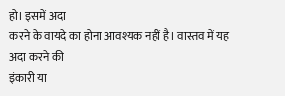हो। इसमें अदा
करने के वायदे का होना आवश्यक नहीं है। वास्तव में यह अदा करने की
इंकारी या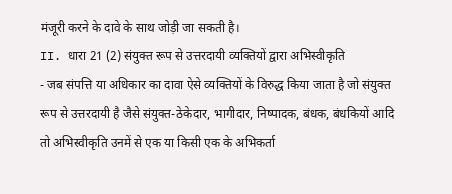मंजूरी करने के दावे के साथ जोड़ी जा सकती है।
II. धारा 21 (2) संयुक्त रूप से उत्तरदायी व्यक्तियों द्वारा अभिस्वीकृति
- जब संपत्ति या अधिकार का दावा ऐसे व्यक्तियों के विरुद्ध किया जाता है जो संयुक्त रूप से उत्तरदायी है जैसे संयुक्त-ठेकेदार, भागीदार, निष्पादक, बंधक, बंधकियों आदि तो अभिस्वीकृति उनमें से एक या किसी एक के अभिकर्ता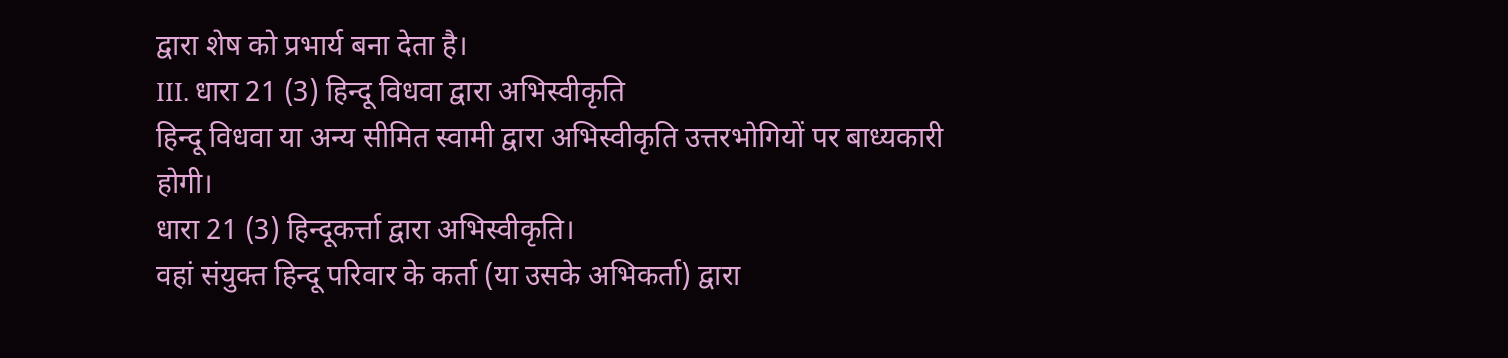द्वारा शेष को प्रभार्य बना देता है।
III. धारा 21 (3) हिन्दू विधवा द्वारा अभिस्वीकृति
हिन्दू विधवा या अन्य सीमित स्वामी द्वारा अभिस्वीकृति उत्तरभोगियों पर बाध्यकारी होगी।
धारा 21 (3) हिन्दूकर्त्ता द्वारा अभिस्वीकृति।
वहां संयुक्त हिन्दू परिवार के कर्ता (या उसके अभिकर्ता) द्वारा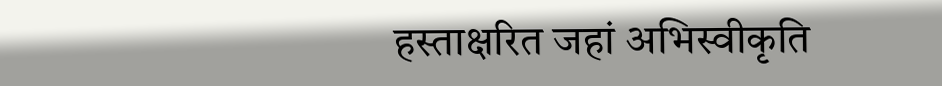हस्ताक्षरित जहां अभिस्वीकृति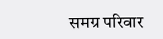समग्र परिवार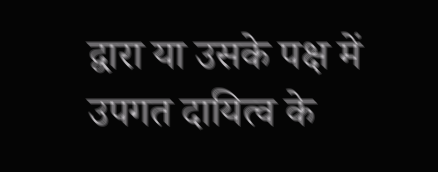द्वारा या उसके पक्ष में उपगत दायित्व के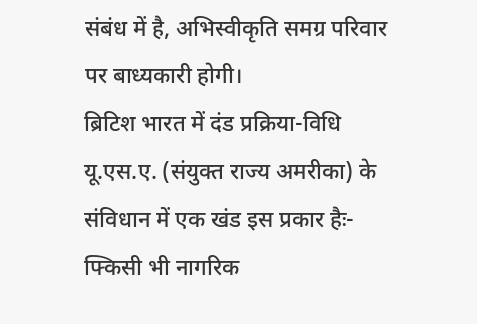संबंध में है, अभिस्वीकृति समग्र परिवार पर बाध्यकारी होगी।
ब्रिटिश भारत में दंड प्रक्रिया-विधि
यू.एस.ए. (संयुक्त राज्य अमरीका) के संविधान में एक खंड इस प्रकार हैः-
फ्किसी भी नागरिक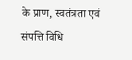के प्राण, स्वतंत्रता एवं संपत्ति विधि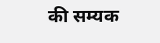की सम्यक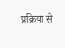प्रक्रिया से